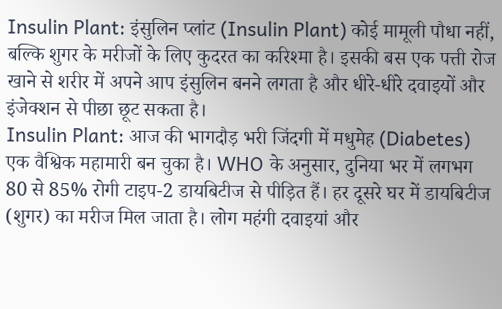Insulin Plant: इंसुलिन प्लांट (Insulin Plant) कोई मामूली पौधा नहीं, बल्कि शुगर के मरीजों के लिए कुदरत का करिश्मा है। इसकी बस एक पत्ती रोज खाने से शरीर में अपने आप इंसुलिन बनने लगता है और धीरे-धीरे दवाइयों और इंजेक्शन से पीछा छूट सकता है।
Insulin Plant: आज की भागदौड़ भरी जिंदगी में मधुमेह (Diabetes) एक वैश्विक महामारी बन चुका है। WHO के अनुसार, दुनिया भर में लगभग 80 से 85% रोगी टाइप-2 डायबिटीज से पीड़ित हैं। हर दूसरे घर में डायबिटीज (शुगर) का मरीज मिल जाता है। लोग महंगी दवाइयां और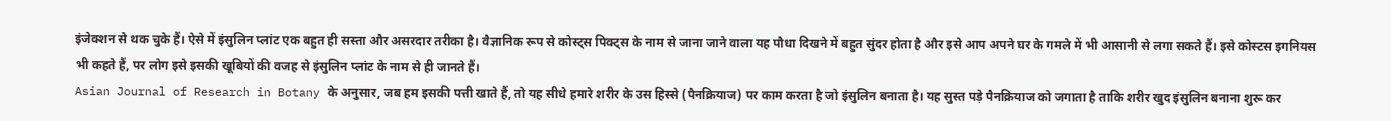इंजेक्शन से थक चुके हैं। ऐसे में इंसुलिन प्लांट एक बहुत ही सस्ता और असरदार तरीका है। वैज्ञानिक रूप से कोस्ट्स पिक्ट्स के नाम से जाना जाने वाला यह पौधा दिखने में बहुत सुंदर होता है और इसे आप अपने घर के गमले में भी आसानी से लगा सकते हैं। इसे कोस्टस इगनियस भी कहते हैं, पर लोग इसे इसकी खूबियों की वजह से इंसुलिन प्लांट के नाम से ही जानते हैं।
Asian Journal of Research in Botany के अनुसार, जब हम इसकी पत्ती खाते हैं, तो यह सीधे हमारे शरीर के उस हिस्से (पैनक्रियाज) पर काम करता है जो इंसुलिन बनाता है। यह सुस्त पड़े पैनक्रियाज को जगाता है ताकि शरीर खुद इंसुलिन बनाना शुरू कर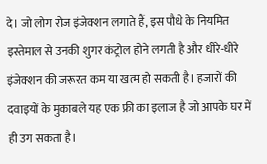दे। जो लोग रोज इंजेक्शन लगाते हैं, इस पौधे के नियमित इस्तेमाल से उनकी शुगर कंट्रोल होने लगती है और धीरे-धीरे इंजेक्शन की जरूरत कम या खत्म हो सकती है। हजारों की दवाइयों के मुकाबले यह एक फ्री का इलाज है जो आपके घर में ही उग सकता है।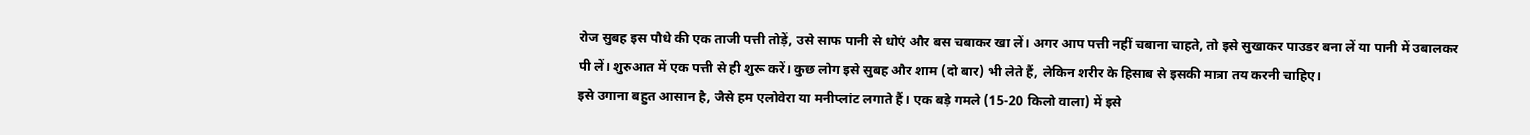रोज सुबह इस पौधे की एक ताजी पत्ती तोड़ें, उसे साफ पानी से धोएं और बस चबाकर खा लें। अगर आप पत्ती नहीं चबाना चाहते, तो इसे सुखाकर पाउडर बना लें या पानी में उबालकर पी लें। शुरुआत में एक पत्ती से ही शुरू करें। कुछ लोग इसे सुबह और शाम (दो बार) भी लेते हैं, लेकिन शरीर के हिसाब से इसकी मात्रा तय करनी चाहिए।
इसे उगाना बहुत आसान है, जैसे हम एलोवेरा या मनीप्लांट लगाते हैं। एक बड़े गमले (15-20 किलो वाला) में इसे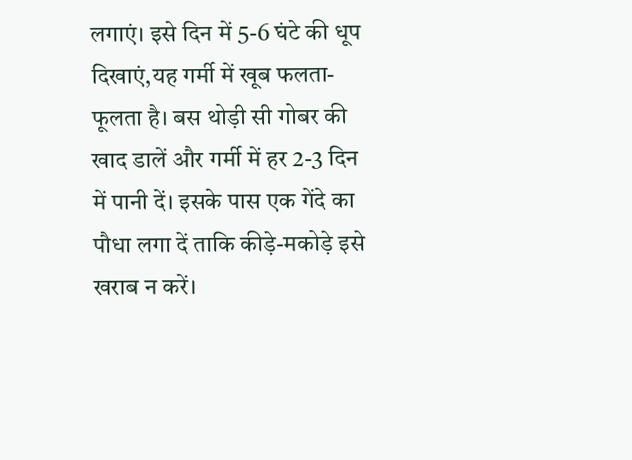लगाएं। इसे दिन में 5-6 घंटे की धूप दिखाएं,यह गर्मी में खूब फलता-फूलता है। बस थोड़ी सी गोबर की खाद डालें और गर्मी में हर 2-3 दिन में पानी दें। इसके पास एक गेंदे का पौधा लगा दें ताकि कीड़े-मकोड़े इसे खराब न करें।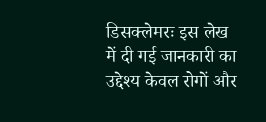डिसक्लेमरः इस लेख में दी गई जानकारी का उद्देश्य केवल रोगों और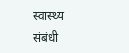स्वास्थ्य संबंधी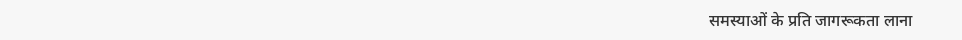समस्याओं के प्रति जागरूकता लाना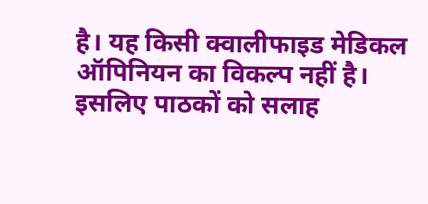है। यह किसी क्वालीफाइड मेडिकल ऑपिनियन का विकल्प नहीं है। इसलिए पाठकों को सलाह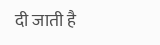दी जाती है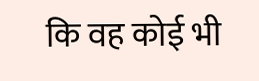कि वह कोई भी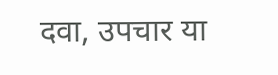दवा, उपचार या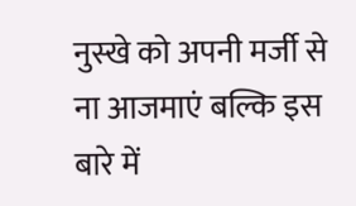नुस्खे को अपनी मर्जी से ना आजमाएं बल्कि इस बारे में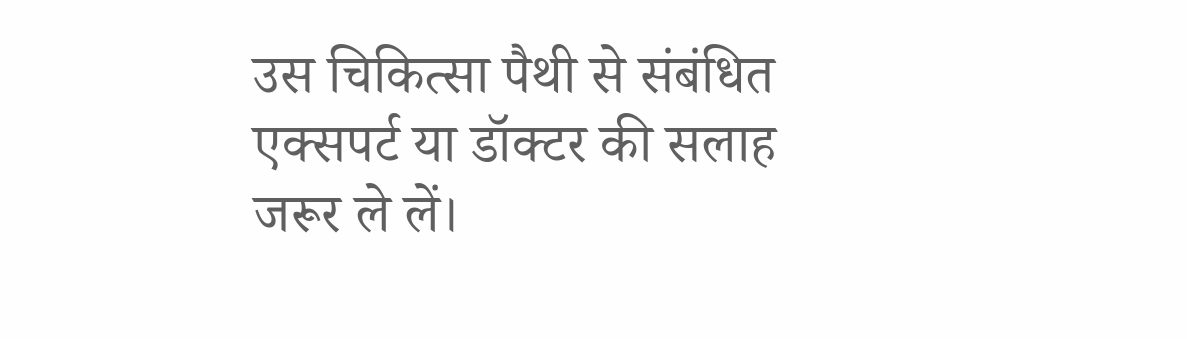उस चिकित्सा पैथी से संबंधित एक्सपर्ट या डॉक्टर की सलाह जरूर ले लें।